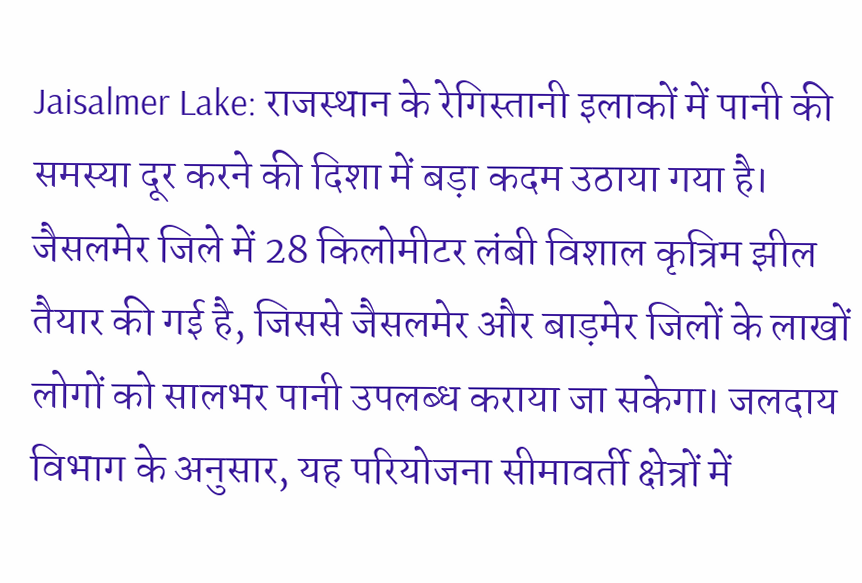Jaisalmer Lake: राजस्थान के रेगिस्तानी इलाकों में पानी की समस्या दूर करने की दिशा में बड़ा कदम उठाया गया है। जैसलमेर जिले में 28 किलोमीटर लंबी विशाल कृत्रिम झील तैयार की गई है, जिससे जैसलमेर और बाड़मेर जिलों के लाखों लोगों को सालभर पानी उपलब्ध कराया जा सकेगा। जलदाय विभाग के अनुसार, यह परियोजना सीमावर्ती क्षेत्रों में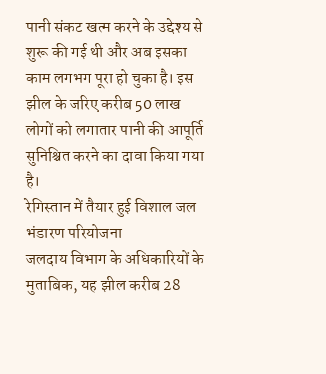पानी संकट खत्म करने के उद्देश्य से शुरू की गई थी और अब इसका काम लगभग पूरा हो चुका है। इस झील के जरिए करीब 50 लाख लोगों को लगातार पानी की आपूर्ति सुनिश्चित करने का दावा किया गया है।
रेगिस्तान में तैयार हुई विशाल जल भंडारण परियोजना
जलदाय विभाग के अधिकारियों के मुताबिक, यह झील करीब 28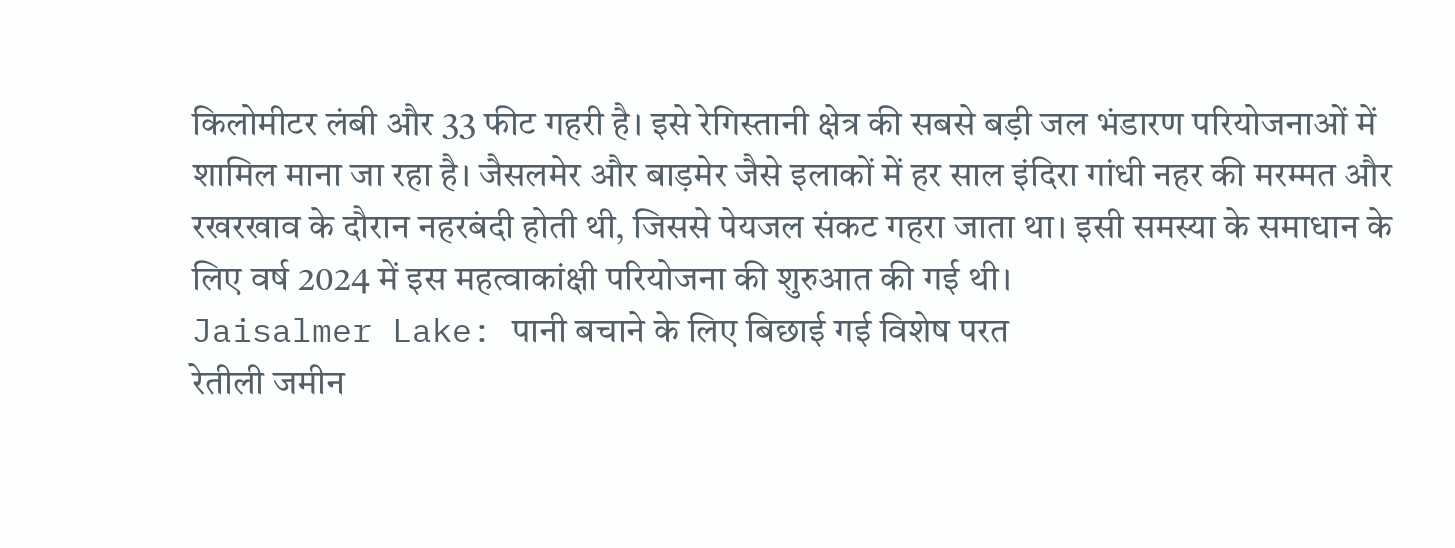किलोमीटर लंबी और 33 फीट गहरी है। इसे रेगिस्तानी क्षेत्र की सबसे बड़ी जल भंडारण परियोजनाओं में शामिल माना जा रहा है। जैसलमेर और बाड़मेर जैसे इलाकों में हर साल इंदिरा गांधी नहर की मरम्मत और रखरखाव के दौरान नहरबंदी होती थी, जिससे पेयजल संकट गहरा जाता था। इसी समस्या के समाधान के लिए वर्ष 2024 में इस महत्वाकांक्षी परियोजना की शुरुआत की गई थी।
Jaisalmer Lake: पानी बचाने के लिए बिछाई गई विशेष परत
रेतीली जमीन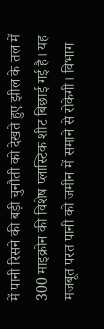में पानी रिसने की बड़ी चुनौती को देखते हुए झील के तल में 300 माइक्रोन की विशेष प्लास्टिक शीट बिछाई गई है। यह मजबूत परत पानी को जमीन में समाने से रोकेगी। विभाग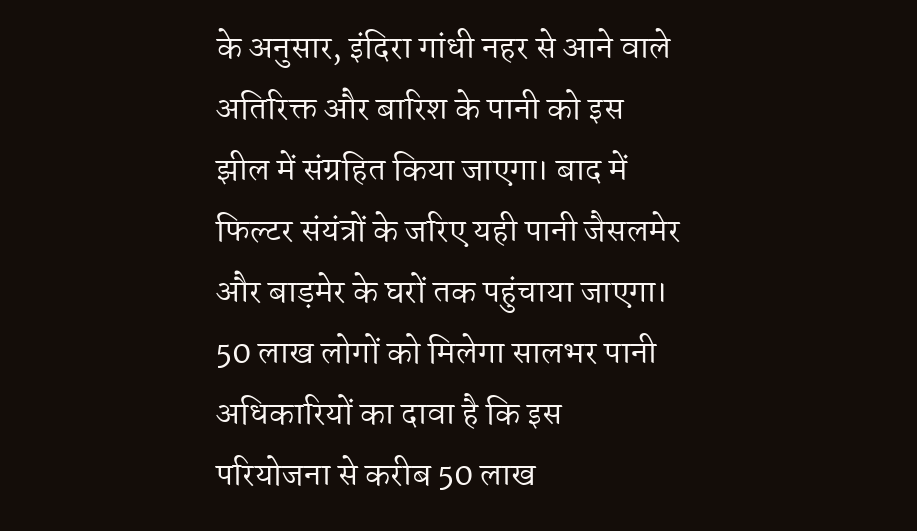के अनुसार, इंदिरा गांधी नहर से आने वाले अतिरिक्त और बारिश के पानी को इस झील में संग्रहित किया जाएगा। बाद में फिल्टर संयंत्रों के जरिए यही पानी जैसलमेर और बाड़मेर के घरों तक पहुंचाया जाएगा।
50 लाख लोगों को मिलेगा सालभर पानी
अधिकारियों का दावा है कि इस परियोजना से करीब 50 लाख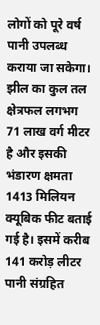लोगों को पूरे वर्ष पानी उपलब्ध कराया जा सकेगा। झील का कुल तल क्षेत्रफल लगभग 71 लाख वर्ग मीटर है और इसकी भंडारण क्षमता 1413 मिलियन क्यूबिक फीट बताई गई है। इसमें करीब 141 करोड़ लीटर पानी संग्रहित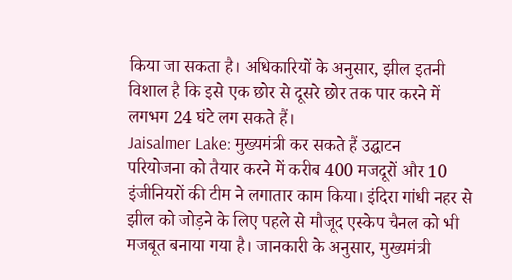किया जा सकता है। अधिकारियों के अनुसार, झील इतनी विशाल है कि इसे एक छोर से दूसरे छोर तक पार करने में लगभग 24 घंटे लग सकते हैं।
Jaisalmer Lake: मुख्यमंत्री कर सकते हैं उद्घाटन
परियोजना को तैयार करने में करीब 400 मजदूरों और 10 इंजीनियरों की टीम ने लगातार काम किया। इंदिरा गांधी नहर से झील को जोड़ने के लिए पहले से मौजूद एस्केप चैनल को भी मजबूत बनाया गया है। जानकारी के अनुसार, मुख्यमंत्री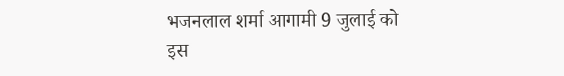भजनलाल शर्मा आगामी 9 जुलाई को इस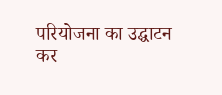परियोजना का उद्घाटन कर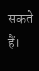सकते हैं।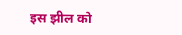इस झील को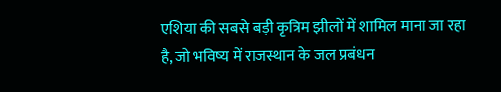एशिया की सबसे बड़ी कृत्रिम झीलों में शामिल माना जा रहा है, जो भविष्य में राजस्थान के जल प्रबंधन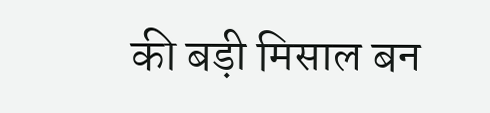की बड़ी मिसाल बन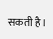सकती है।